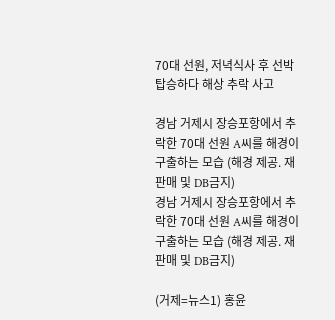70대 선원, 저녁식사 후 선박탑승하다 해상 추락 사고

경남 거제시 장승포항에서 추락한 70대 선원 A씨를 해경이 구출하는 모습 (해경 제공. 재판매 및 DB금지)
경남 거제시 장승포항에서 추락한 70대 선원 A씨를 해경이 구출하는 모습 (해경 제공. 재판매 및 DB금지)

(거제=뉴스1) 홍윤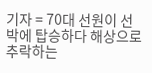기자 = 70대 선원이 선박에 탑승하다 해상으로 추락하는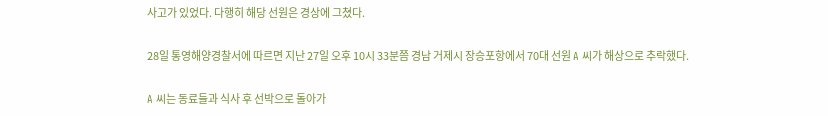사고가 있었다. 다행히 해당 선원은 경상에 그쳤다.

28일 통영해양경찰서에 따르면 지난 27일 오후 10시 33분쯤 경남 거제시 장승포항에서 70대 선원 A 씨가 해상으로 추락했다.

A 씨는 동료들과 식사 후 선박으로 돌아가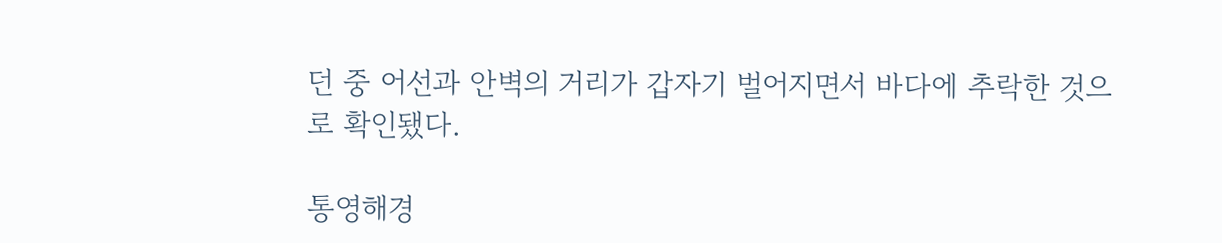던 중 어선과 안벽의 거리가 갑자기 벌어지면서 바다에 추락한 것으로 확인됐다.

통영해경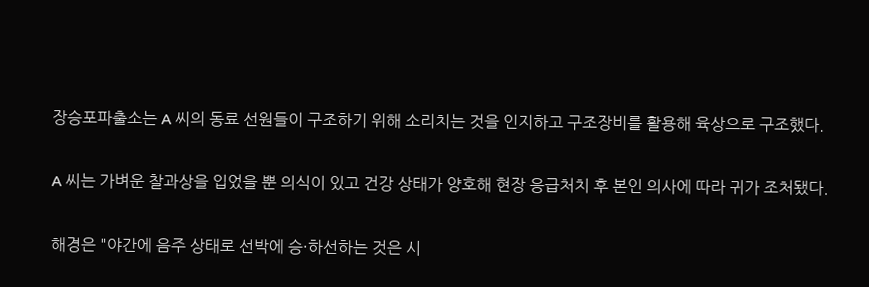장승포파출소는 A 씨의 동료 선원들이 구조하기 위해 소리치는 것을 인지하고 구조장비를 활용해 육상으로 구조했다.

A 씨는 가벼운 찰과상을 입었을 뿐 의식이 있고 건강 상태가 양호해 현장 응급처치 후 본인 의사에 따라 귀가 조처됐다.

해경은 "야간에 음주 상태로 선박에 승·하선하는 것은 시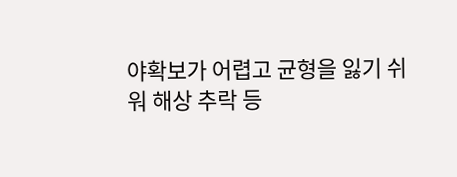야확보가 어렵고 균형을 잃기 쉬워 해상 추락 등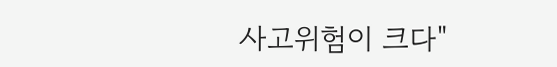사고위험이 크다"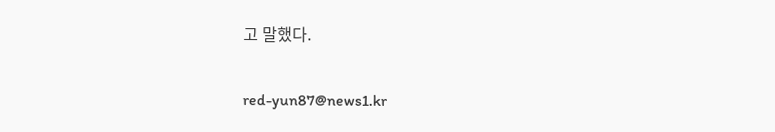고 말했다.

red-yun87@news1.kr